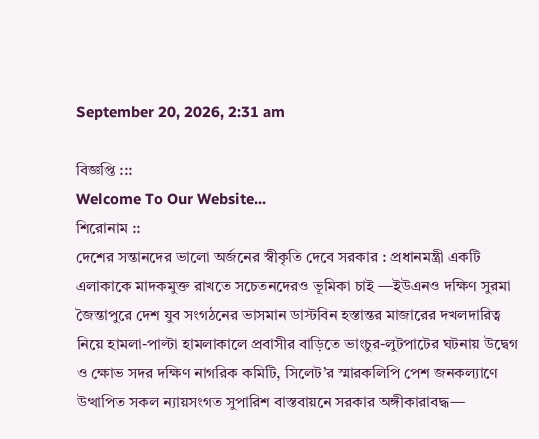September 20, 2026, 2:31 am

বিজ্ঞপ্তি :::
Welcome To Our Website...
শিরোনাম ::
দেশের সন্তানদের ভালো অর্জনের স্বীকৃতি দেবে সরকার : প্রধানমন্ত্রী একটি এলাকাকে মাদকমুক্ত রাখতে সচেতনদেরও ভূমিকা চাই —ইউএনও দক্ষিণ সুরমা জৈন্তাপুরে দেশ যুব সংগঠনের ভাসমান ডাস্টবিন হস্তান্তর মাজারের দখলদারিত্ব নিয়ে হামলা-পাল্টা হামলাকালে প্রবাসীর বাড়িতে ভাংচুর-লুটপাটের ঘটনায় উদ্বেগ ও ক্ষোভ সদর দক্ষিণ নাগরিক কমিটি, সিলেট’র স্মারকলিপি পেশ জনকল্যাণে উত্থাপিত সকল ন্যায়সংগত সুপারিশ বাস্তবায়নে সরকার অঙ্গীকারাবদ্ধ—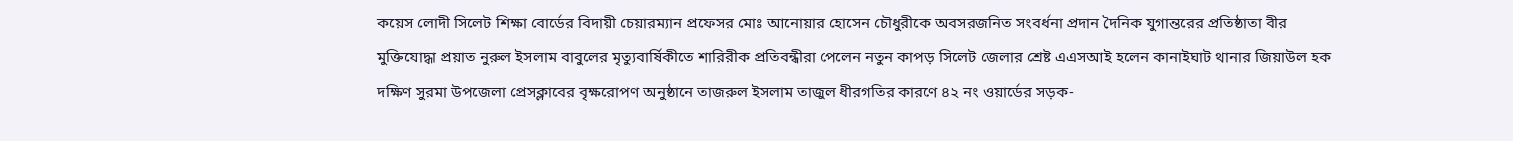কয়েস লোদী সিলেট শিক্ষা বোর্ডের বিদায়ী চেয়ারম্যান প্রফেসর মোঃ আনোয়ার হোসেন চৌধুরীকে অবসরজনিত সংবর্ধনা প্রদান দৈনিক যুগান্তরের প্রতিষ্ঠাতা বীর মুক্তিযোদ্ধা প্রয়াত নুরুল ইসলাম বাবুলের মৃত্যুবার্ষিকীতে শারিরীক প্রতিবন্ধীরা পেলেন নতুন কাপড় সিলেট জেলার শ্রেষ্ট এএসআই হলেন কানাইঘাট থানার জিয়াউল হক দক্ষিণ সুরমা উপজেলা প্রেসক্লাবের বৃক্ষরোপণ অনুষ্ঠানে তাজরুল ইসলাম তাজুল ধীরগতির কারণে ৪২ নং ওয়ার্ডের সড়ক-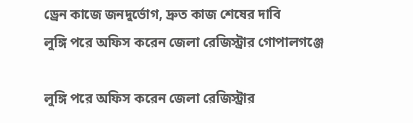ড্রেন কাজে জনদুর্ভোগ, দ্রুত কাজ শেষের দাবি
লুঙ্গি পরে অফিস করেন জেলা রেজিস্ট্রার গোপালগঞ্জে

লুঙ্গি পরে অফিস করেন জেলা রেজিস্ট্রার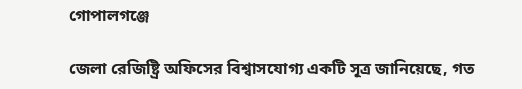গোপালগঞ্জে

জেলা রেজিষ্ট্রি অফিসের বিশ্বাসযোগ্য একটি সূত্র জানিয়েছে, গত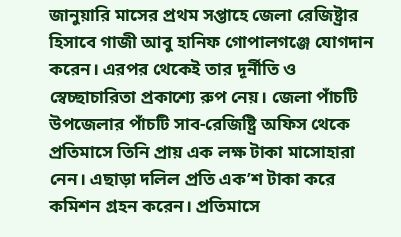জানুয়ারি মাসের প্রথম সপ্তাহে জেলা রেজিষ্ট্রার হিসাবে গাজী আবু হানিফ গোপালগঞ্জে যোগদান করেন। এরপর থেকেই তার দূর্নীতি ও স্বেচ্ছাচারিতা প্রকাশ্যে রুপ নেয়। জেলা পাঁচটি উপজেলার পাঁচটি সাব-রেজিষ্ট্রি অফিস থেকে প্রতিমাসে তিনি প্রায় এক লক্ষ টাকা মাসোহারা নেন। এছাড়া দলিল প্রতি এক’শ টাকা করে কমিশন গ্রহন করেন। প্রতিমাসে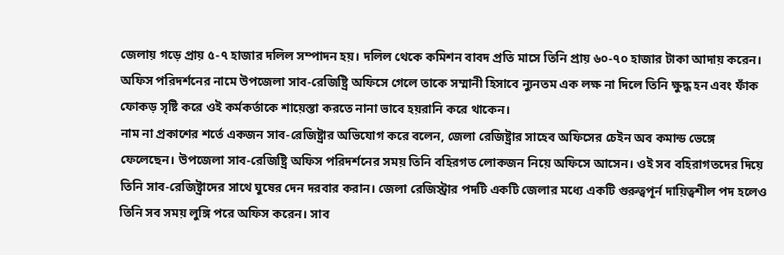জেলায় গড়ে প্রায় ৫-৭ হাজার দলিল সম্পাদন হয়। দলিল থেকে কমিশন বাবদ প্রতি মাসে তিনি প্রায় ৬০-৭০ হাজার টাকা আদায় করেন। অফিস পরিদর্শনের নামে উপজেলা সাব-রেজিষ্ট্রি অফিসে গেলে তাকে সম্মানী হিসাবে ন্যুনতম এক লক্ষ না দিলে তিনি ক্ষুদ্ধ হন এবং ফাঁক ফোকড় সৃষ্টি করে ওই কর্মকর্তাকে শায়েস্তা করতে নানা ভাবে হয়রানি করে থাকেন।
নাম না প্রকাশের শর্তে একজন সাব-রেজিষ্ট্রার অভিযোগ করে বলেন, জেলা রেজিষ্ট্রার সাহেব অফিসের চেইন অব কমান্ড ভেঙ্গে ফেলেছেন। উপজেলা সাব-রেজিষ্ট্রি অফিস পরিদর্শনের সময় তিনি বহিরগত লোকজন নিয়ে অফিসে আসেন। ওই সব বহিরাগতদের দিয়ে তিনি সাব-রেজিষ্ট্রাদের সাথে ঘুষের দেন দরবার করান। জেলা রেজিস্ট্রার পদটি একটি জেলার মধ্যে একটি গুরুত্বপূর্ন দায়িত্বশীল পদ হলেও তিনি সব সময় লুঙ্গি পরে অফিস করেন। সাব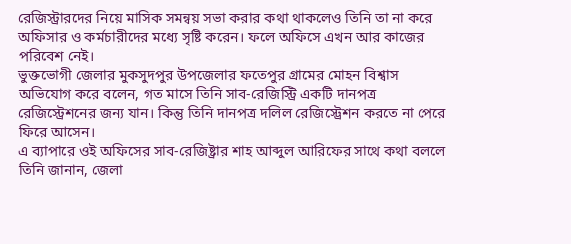রেজিস্ট্রারদের নিয়ে মাসিক সমন্বয় সভা করার কথা থাকলেও তিনি তা না করে অফিসার ও কর্মচারীদের মধ্যে সৃষ্টি করেন। ফলে অফিসে এখন আর কাজের পরিবেশ নেই।
ভুক্তভোগী জেলার মুকসুদপুর উপজেলার ফতেপুর গ্রামের মোহন বিশ্বাস অভিযোগ করে বলেন, গত মাসে তিনি সাব-রেজিস্ট্রি একটি দানপত্র রেজিস্ট্রেশনের জন্য যান। কিন্তু তিনি দানপত্র দলিল রেজিস্ট্রেশন করতে না পেরে ফিরে আসেন।
এ ব্যাপারে ওই অফিসের সাব-রেজিষ্ট্রার শাহ আব্দুল আরিফের সাথে কথা বললে তিনি জানান, জেলা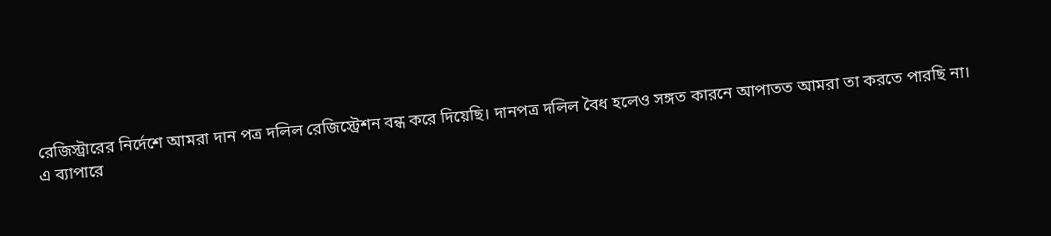রেজিস্ট্রারের নির্দেশে আমরা দান পত্র দলিল রেজিস্ট্রেশন বন্ধ করে দিয়েছি। দানপত্র দলিল বৈধ হলেও সঙ্গত কারনে আপাতত আমরা তা করতে পারছি না।
এ ব্যাপারে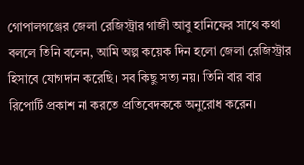গোপালগঞ্জের জেলা রেজিস্ট্রার গাজী আবু হানিফের সাথে কথা বললে তিনি বলেন, আমি অল্প কয়েক দিন হলো জেলা রেজিস্ট্রার হিসাবে যোগদান করেছি। সব কিছু সত্য নয়। তিনি বার বার রিপোর্টি প্রকাশ না করতে প্রতিবেদককে অনুরোধ করেন।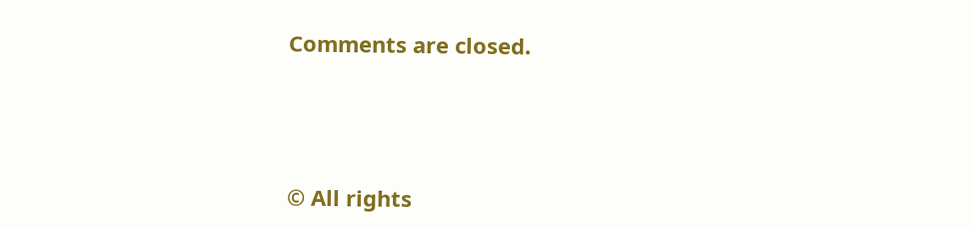Comments are closed.




© All rights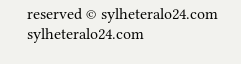reserved © sylheteralo24.com
sylheteralo24.com